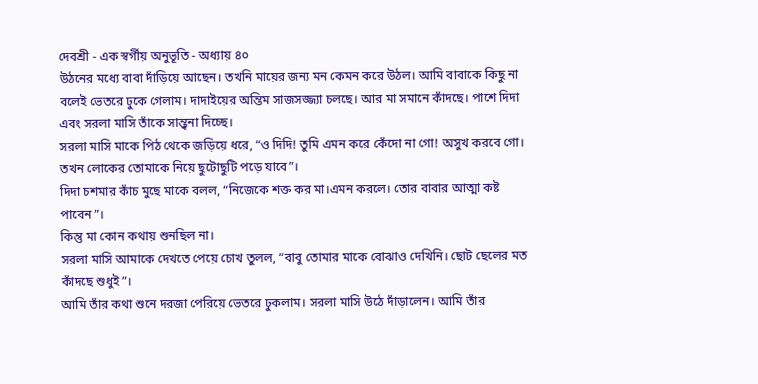দেবশ্রী - এক স্বর্গীয় অনুভূতি - অধ্যায় ৪০
উঠনের মধ্যে বাবা দাঁড়িয়ে আছেন। তখনি মায়ের জন্য মন কেমন করে উঠল। আমি বাবাকে কিছু না বলেই ভেতরে ঢুকে গেলাম। দাদাইয়ের অন্তিম সাজসজ্জ্যা চলছে। আর মা সমানে কাঁদছে। পাশে দিদা এবং সরলা মাসি তাঁকে সান্ত্বনা দিচ্ছে।
সরলা মাসি মাকে পিঠ থেকে জড়িয়ে ধরে, “ও দিদি! তুমি এমন করে কেঁদো না গো! অসুখ করবে গো। তখন লোকের তোমাকে নিয়ে ছুটোছুটি পড়ে যাবে”।
দিদা চশমার কাঁচ মুছে মাকে বলল, “নিজেকে শক্ত কর মা।এমন করলে। তোর বাবার আত্মা কষ্ট পাবেন”।
কিন্তু মা কোন কথায় শুনছিল না।
সরলা মাসি আমাকে দেখতে পেয়ে চোখ তুলল, “বাবু তোমার মাকে বোঝাও দেখিনি। ছোট ছেলের মত কাঁদছে শুধুই”।
আমি তাঁর কথা শুনে দরজা পেরিয়ে ভেতরে ঢুকলাম। সরলা মাসি উঠে দাঁড়ালেন। আমি তাঁর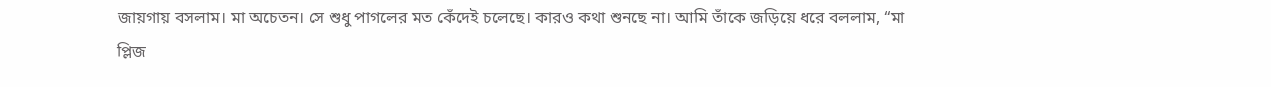জায়গায় বসলাম। মা অচেতন। সে শুধু পাগলের মত কেঁদেই চলেছে। কারও কথা শুনছে না। আমি তাঁকে জড়িয়ে ধরে বললাম, “মা প্লিজ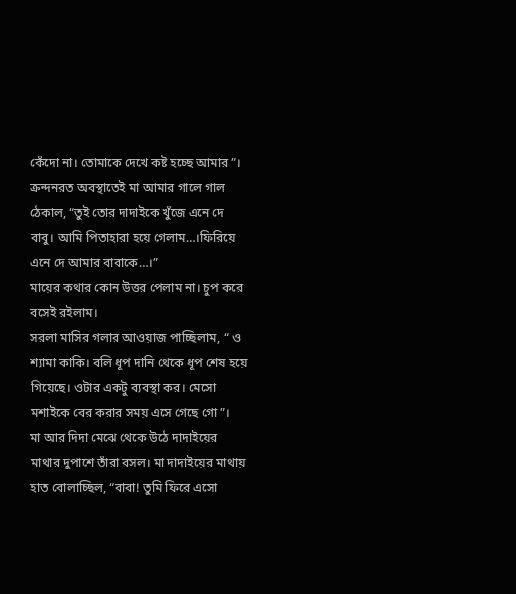কেঁদো না। তোমাকে দেখে কষ্ট হচ্ছে আমার”।
ক্রন্দনরত অবস্থাতেই মা আমার গালে গাল ঠেকাল, “তুই তোর দাদাইকে খুঁজে এনে দে বাবু। আমি পিতাহারা হয়ে গেলাম…।ফিরিয়ে এনে দে আমার বাবাকে…।”
মায়ের কথার কোন উত্তর পেলাম না। চুপ করে বসেই রইলাম।
সরলা মাসির গলার আওয়াজ পাচ্ছিলাম, “ ও শ্যামা কাকি। বলি ধূপ দানি থেকে ধূপ শেষ হয়ে গিয়েছে। ওটার একটু ব্যবস্থা কর। মেসো মশাইকে বের করার সময় এসে গেছে গো”।
মা আর দিদা মেঝে থেকে উঠে দাদাইয়ের মাথার দুপাশে তাঁরা বসল। মা দাদাইয়ের মাথায় হাত বোলাচ্ছিল, “বাবা! তুমি ফিরে এসো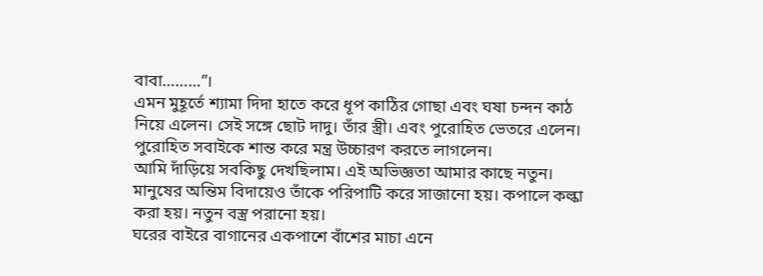বাবা………”।
এমন মুহূর্তে শ্যামা দিদা হাতে করে ধূপ কাঠির গোছা এবং ঘষা চন্দন কাঠ নিয়ে এলেন। সেই সঙ্গে ছোট দাদু। তাঁর স্ত্রী। এবং পুরোহিত ভেতরে এলেন।
পুরোহিত সবাইকে শান্ত করে মন্ত্র উচ্চারণ করতে লাগলেন।
আমি দাঁড়িয়ে সবকিছু দেখছিলাম। এই অভিজ্ঞতা আমার কাছে নতুন। মানুষের অন্তিম বিদায়েও তাঁকে পরিপাটি করে সাজানো হয়। কপালে কল্কা করা হয়। নতুন বস্ত্র পরানো হয়।
ঘরের বাইরে বাগানের একপাশে বাঁশের মাচা এনে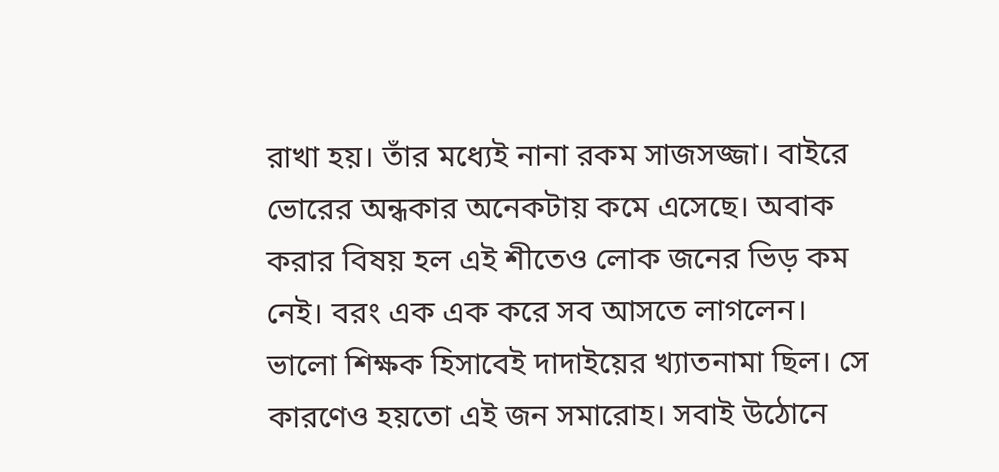রাখা হয়। তাঁর মধ্যেই নানা রকম সাজসজ্জা। বাইরে ভোরের অন্ধকার অনেকটায় কমে এসেছে। অবাক করার বিষয় হল এই শীতেও লোক জনের ভিড় কম নেই। বরং এক এক করে সব আসতে লাগলেন।
ভালো শিক্ষক হিসাবেই দাদাইয়ের খ্যাতনামা ছিল। সে কারণেও হয়তো এই জন সমারোহ। সবাই উঠোনে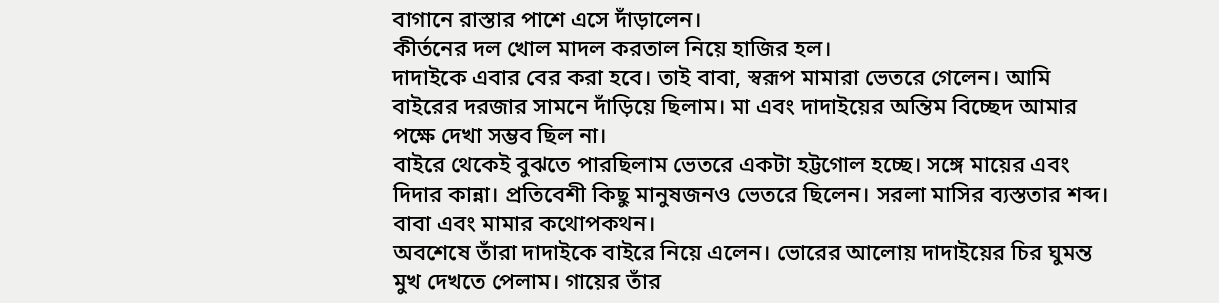বাগানে রাস্তার পাশে এসে দাঁড়ালেন।
কীর্তনের দল খোল মাদল করতাল নিয়ে হাজির হল।
দাদাইকে এবার বের করা হবে। তাই বাবা, স্বরূপ মামারা ভেতরে গেলেন। আমি বাইরের দরজার সামনে দাঁড়িয়ে ছিলাম। মা এবং দাদাইয়ের অন্তিম বিচ্ছেদ আমার পক্ষে দেখা সম্ভব ছিল না।
বাইরে থেকেই বুঝতে পারছিলাম ভেতরে একটা হট্টগোল হচ্ছে। সঙ্গে মায়ের এবং দিদার কান্না। প্রতিবেশী কিছু মানুষজনও ভেতরে ছিলেন। সরলা মাসির ব্যস্ততার শব্দ।
বাবা এবং মামার কথোপকথন।
অবশেষে তাঁরা দাদাইকে বাইরে নিয়ে এলেন। ভোরের আলোয় দাদাইয়ের চির ঘুমন্ত মুখ দেখতে পেলাম। গায়ের তাঁর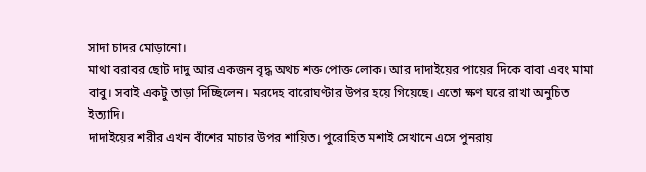সাদা চাদর মোড়ানো।
মাথা বরাবর ছোট দাদু আর একজন বৃদ্ধ অথচ শক্ত পোক্ত লোক। আর দাদাইয়ের পায়ের দিকে বাবা এবং মামা বাবু। সবাই একটু তাড়া দিচ্ছিলেন। মরদেহ বারোঘণ্টার উপর হয়ে গিয়েছে। এতো ক্ষণ ঘরে রাখা অনুচিত ইত্যাদি।
দাদাইয়ের শরীর এখন বাঁশের মাচার উপর শায়িত। পুরোহিত মশাই সেখানে এসে পুনরায়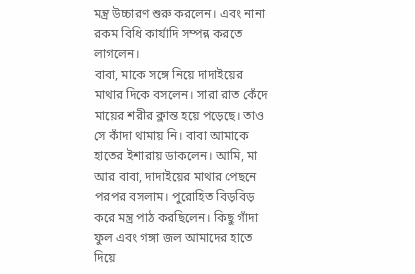মন্ত্র উচ্চারণ শুরু করলেন। এবং নানা রকম বিধি কার্যাদি সম্পন্ন করতে লাগলেন।
বাবা, মাকে সঙ্গে নিয়ে দাদাইয়ের মাথার দিকে বসলেন। সারা রাত কেঁদে মায়ের শরীর ক্লান্ত হয়ে পড়েছে। তাও সে কাঁদা থামায় নি। বাবা আমাকে হাতের ইশারায় ডাকলেন। আমি, মা আর বাবা, দাদাইয়ের মাথার পেছনে পরপর বসলাম। পুরোহিত বিড়বিড় করে মন্ত্র পাঠ করছিলেন। কিছু গাঁদা ফুল এবং গঙ্গা জল আমাদের হাতে দিয়ে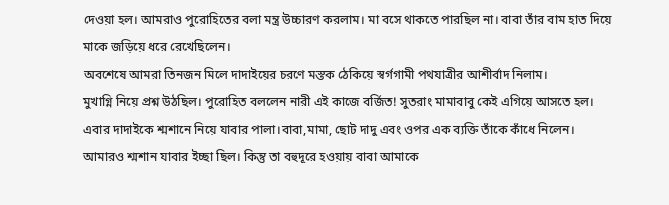দেওয়া হল। আমরাও পুরোহিতের বলা মন্ত্র উচ্চারণ করলাম। মা বসে থাকতে পারছিল না। বাবা তাঁর বাম হাত দিয়ে মাকে জড়িয়ে ধরে রেখেছিলেন।
অবশেষে আমরা তিনজন মিলে দাদাইয়ের চরণে মস্তক ঠেকিয়ে স্বর্গগামী পথযাত্রীর আশীর্বাদ নিলাম।
মুখাগ্নি নিয়ে প্রশ্ন উঠছিল। পুরোহিত বললেন নারী এই কাজে বর্জিত! সুতরাং মামাবাবু কেই এগিয়ে আসতে হল।
এবার দাদাইকে শ্মশানে নিয়ে যাবার পালা।বাবা,মামা, ছোট দাদু এবং ওপর এক ব্যক্তি তাঁকে কাঁধে নিলেন। আমারও শ্মশান যাবার ইচ্ছা ছিল। কিন্তু তা বহুদূরে হওয়ায় বাবা আমাকে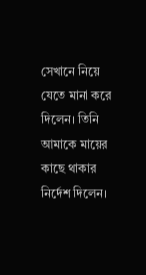সেখানে নিয়ে যেতে মানা করে দিলেন। তিনি আমাকে মায়ের কাছে থাকার নির্দেশ দিলেন।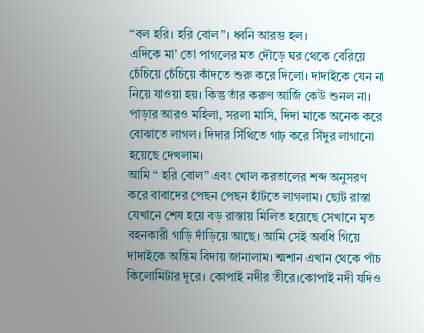“বল হরি। হরি বোল”। ধ্বনি আরম্ভ হল।
এদিকে মা’ তো পাগলের মত দৌড়ে ঘর থেকে বেরিয়ে চেঁচিয়ে চেঁচিয়ে কাঁদতে শুরু করে দিলো। দাদাইকে যেন না নিয়ে যাওয়া হয়। কিন্তু তাঁর করুণ আর্জি কেউ শুনল না। পাড়ার আরও মহিলা, সরলা মাসি, দিদা মাকে অনেক করে বোঝাতে লাগল। দিদার সিঁথিতে গাঢ় করে সিঁদুর লাগানো হয়েছে দেখলাম।
আমি “ হরি বোল” এবং খোল করতালের শব্দ অনুসরণ করে বাবাদের পেছন পেছন হাঁটতে লাগলাম। ছোট রাস্তা যেখানে শেষ হয়ে বড় রাস্তায় মিলিত হয়েছে সেখানে মৃত বহনকারী গাড়ি দাঁড়িয়ে আছে। আমি সেই অবধি গিয়ে দাদাইকে অন্তিম বিদায় জানালাম। শ্মশান এখান থেকে পাঁচ কিলোমিটার দূরে। কোপাই নদীর তীরে।কোপাই নদী যদিও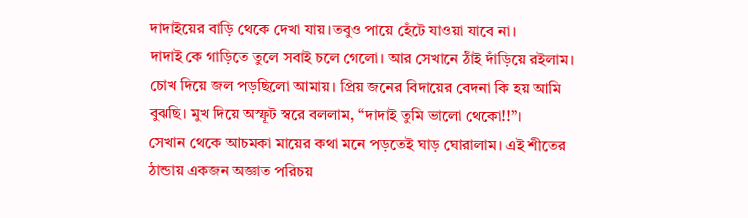দাদাইয়ের বাড়ি থেকে দেখা যায়।তবুও পায়ে হেঁটে যাওয়া যাবে না।
দাদাই কে গাড়িতে তুলে সবাই চলে গেলো। আর সেখানে ঠাঁই দাঁড়িয়ে রইলাম। চোখ দিয়ে জল পড়ছিলো আমায়। প্ৰিয় জনের বিদায়ের বেদনা কি হয় আমি বুঝছি। মুখ দিয়ে অস্ফূট স্বরে বললাম, “দাদাই তুমি ভালো থেকো!!”।
সেখান থেকে আচমকা মায়ের কথা মনে পড়তেই ঘাড় ঘোরালাম। এই শীতের ঠান্ডায় একজন অজ্ঞাত পরিচয়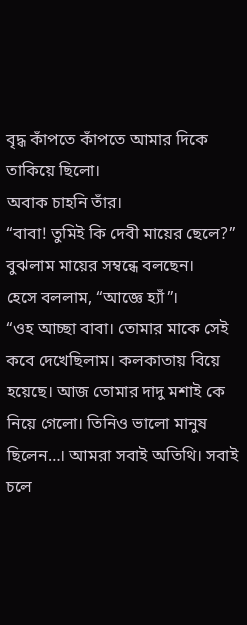বৃদ্ধ কাঁপতে কাঁপতে আমার দিকে তাকিয়ে ছিলো।
অবাক চাহনি তাঁর।
“বাবা! তুমিই কি দেবী মায়ের ছেলে?”
বুঝলাম মায়ের সম্বন্ধে বলছেন।
হেসে বললাম, “আজ্ঞে হ্যাঁ”।
“ওহ আচ্ছা বাবা। তোমার মাকে সেই কবে দেখেছিলাম। কলকাতায় বিয়ে হয়েছে। আজ তোমার দাদু মশাই কে নিয়ে গেলো। তিনিও ভালো মানুষ ছিলেন…। আমরা সবাই অতিথি। সবাই চলে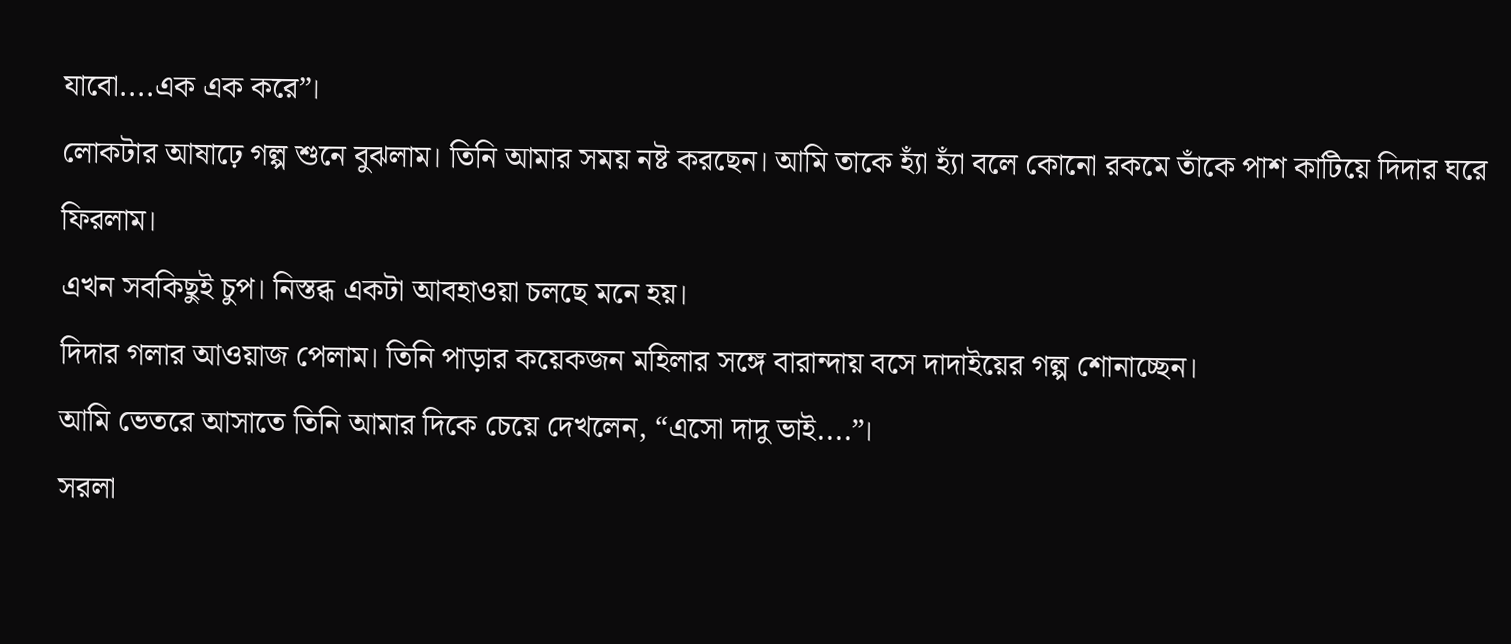যাবো....এক এক করে”।
লোকটার আষাঢ়ে গল্প শুনে বুঝলাম। তিনি আমার সময় নষ্ট করছেন। আমি তাকে হ্যাঁ হ্যাঁ বলে কোনো রকমে তাঁকে পাশ কাটিয়ে দিদার ঘরে ফিরলাম।
এখন সবকিছুই চুপ। নিস্তব্ধ একটা আবহাওয়া চলছে মনে হয়।
দিদার গলার আওয়াজ পেলাম। তিনি পাড়ার কয়েকজন মহিলার সঙ্গে বারান্দায় বসে দাদাইয়ের গল্প শোনাচ্ছেন।
আমি ভেতরে আসাতে তিনি আমার দিকে চেয়ে দেখলেন, “এসো দাদু ভাই....”।
সরলা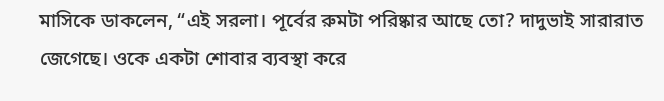মাসিকে ডাকলেন, “এই সরলা। পূর্বের রুমটা পরিষ্কার আছে তো? দাদুভাই সারারাত জেগেছে। ওকে একটা শোবার ব্যবস্থা করে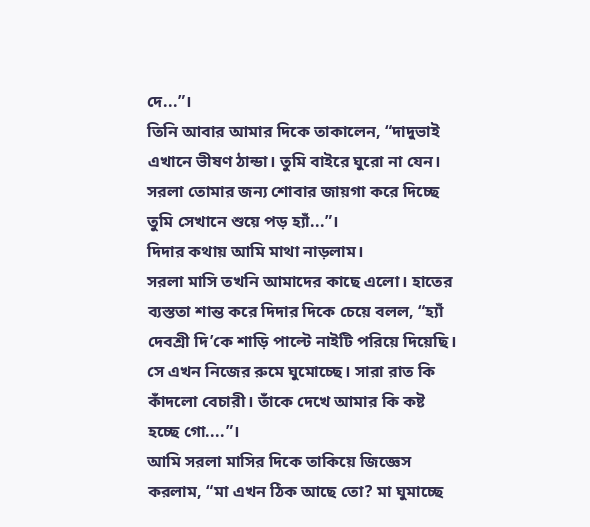দে...”।
তিনি আবার আমার দিকে তাকালেন, “দাদুভাই এখানে ভীষণ ঠান্ডা। তুমি বাইরে ঘুরো না যেন। সরলা তোমার জন্য শোবার জায়গা করে দিচ্ছে তুমি সেখানে শুয়ে পড় হ্যাঁ...”।
দিদার কথায় আমি মাথা নাড়লাম।
সরলা মাসি তখনি আমাদের কাছে এলো। হাতের ব্যস্ততা শান্ত করে দিদার দিকে চেয়ে বলল, “হ্যাঁ দেবশ্রী দি’কে শাড়ি পাল্টে নাইটি পরিয়ে দিয়েছি। সে এখন নিজের রুমে ঘুমোচ্ছে। সারা রাত কি কাঁদলো বেচারী। তাঁকে দেখে আমার কি কষ্ট হচ্ছে গো....”।
আমি সরলা মাসির দিকে তাকিয়ে জিজ্ঞেস করলাম, “মা এখন ঠিক আছে তো? মা ঘুমাচ্ছে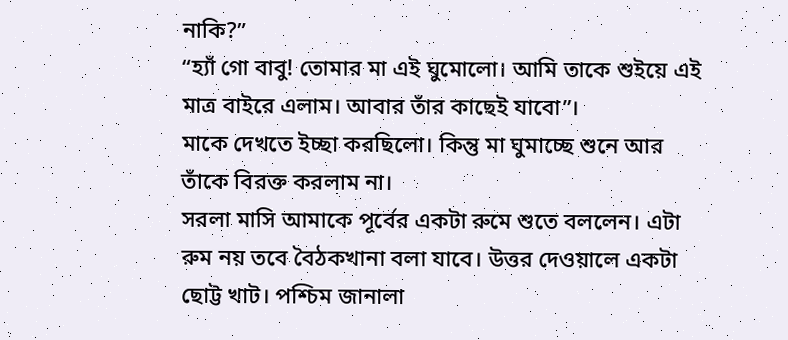নাকি?”
“হ্যাঁ গো বাবু! তোমার মা এই ঘুমোলো। আমি তাকে শুইয়ে এই মাত্র বাইরে এলাম। আবার তাঁর কাছেই যাবো”।
মাকে দেখতে ইচ্ছা করছিলো। কিন্তু মা ঘুমাচ্ছে শুনে আর তাঁকে বিরক্ত করলাম না।
সরলা মাসি আমাকে পূর্বের একটা রুমে শুতে বললেন। এটা রুম নয় তবে বৈঠকখানা বলা যাবে। উত্তর দেওয়ালে একটা ছোট্ট খাট। পশ্চিম জানালা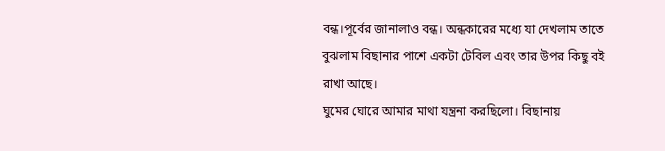বন্ধ।পূর্বের জানালাও বন্ধ। অন্ধকারের মধ্যে যা দেখলাম তাতে বুঝলাম বিছানার পাশে একটা টেবিল এবং তার উপর কিছু বই রাখা আছে।
ঘুমের ঘোরে আমার মাথা যন্ত্রনা করছিলো। বিছানায়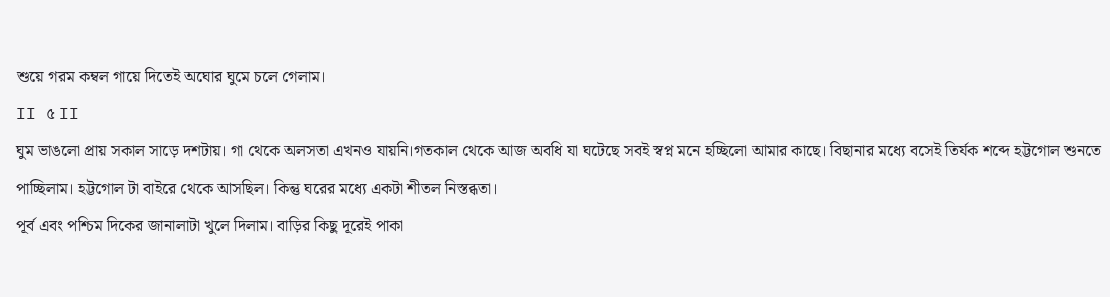শুয়ে গরম কম্বল গায়ে দিতেই অঘোর ঘুমে চলে গেলাম।
II ৫ II
ঘুম ভাঙলো প্রায় সকাল সাড়ে দশটায়। গা থেকে অলসতা এখনও যায়নি।গতকাল থেকে আজ অবধি যা ঘটেছে সবই স্বপ্ন মনে হচ্ছিলো আমার কাছে। বিছানার মধ্যে বসেই তির্যক শব্দে হট্টগোল শুনতে পাচ্ছিলাম। হট্টগোল টা বাইরে থেকে আসছিল। কিন্তু ঘরের মধ্যে একটা শীতল নিস্তব্ধতা।
পূর্ব এবং পশ্চিম দিকের জানালাটা খুলে দিলাম। বাড়ির কিছু দূরেই পাকা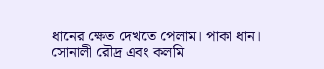ধানের ক্ষেত দেখতে পেলাম। পাকা ধান। সোনালী রৌদ্র এবং কলমি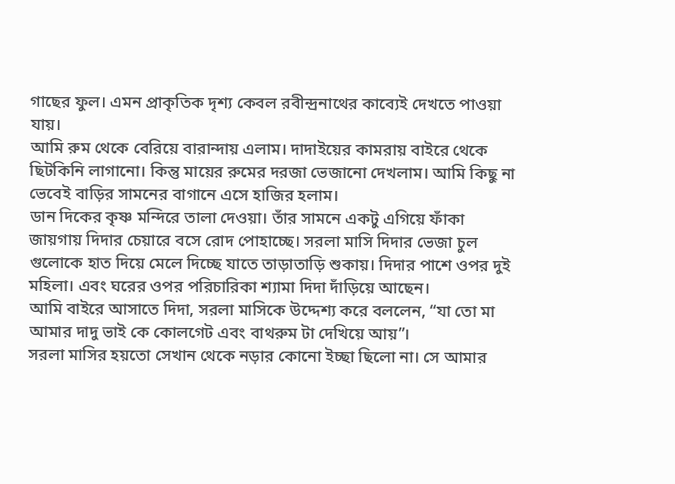গাছের ফুল। এমন প্রাকৃতিক দৃশ্য কেবল রবীন্দ্রনাথের কাব্যেই দেখতে পাওয়া যায়।
আমি রুম থেকে বেরিয়ে বারান্দায় এলাম। দাদাইয়ের কামরায় বাইরে থেকে ছিটকিনি লাগানো। কিন্তু মায়ের রুমের দরজা ভেজানো দেখলাম। আমি কিছু না ভেবেই বাড়ির সামনের বাগানে এসে হাজির হলাম।
ডান দিকের কৃষ্ণ মন্দিরে তালা দেওয়া। তাঁর সামনে একটু এগিয়ে ফাঁকা জায়গায় দিদার চেয়ারে বসে রোদ পোহাচ্ছে। সরলা মাসি দিদার ভেজা চুল গুলোকে হাত দিয়ে মেলে দিচ্ছে যাতে তাড়াতাড়ি শুকায়। দিদার পাশে ওপর দুই মহিলা। এবং ঘরের ওপর পরিচারিকা শ্যামা দিদা দাঁড়িয়ে আছেন।
আমি বাইরে আসাতে দিদা, সরলা মাসিকে উদ্দেশ্য করে বললেন, “যা তো মা আমার দাদু ভাই কে কোলগেট এবং বাথরুম টা দেখিয়ে আয়”।
সরলা মাসির হয়তো সেখান থেকে নড়ার কোনো ইচ্ছা ছিলো না। সে আমার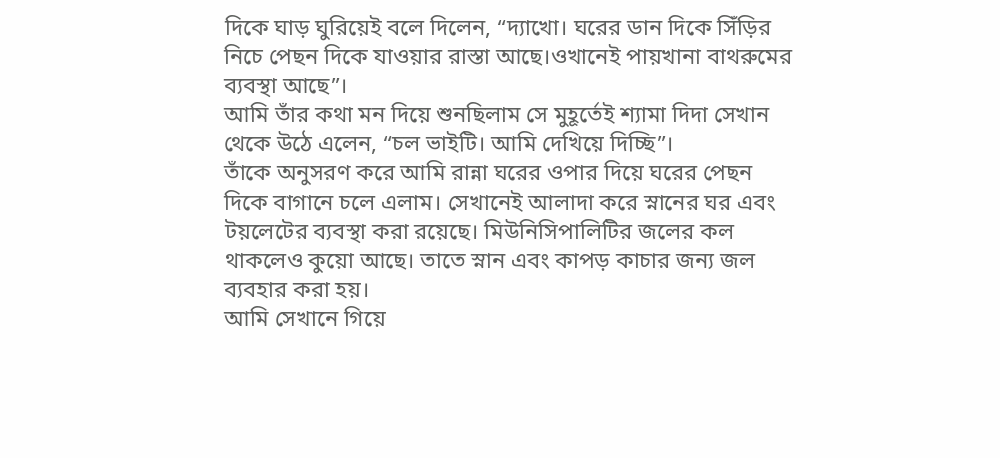দিকে ঘাড় ঘুরিয়েই বলে দিলেন, “দ্যাখো। ঘরের ডান দিকে সিঁড়ির নিচে পেছন দিকে যাওয়ার রাস্তা আছে।ওখানেই পায়খানা বাথরুমের ব্যবস্থা আছে”।
আমি তাঁর কথা মন দিয়ে শুনছিলাম সে মুহূর্তেই শ্যামা দিদা সেখান থেকে উঠে এলেন, “চল ভাইটি। আমি দেখিয়ে দিচ্ছি”।
তাঁকে অনুসরণ করে আমি রান্না ঘরের ওপার দিয়ে ঘরের পেছন দিকে বাগানে চলে এলাম। সেখানেই আলাদা করে স্নানের ঘর এবং টয়লেটের ব্যবস্থা করা রয়েছে। মিউনিসিপালিটির জলের কল থাকলেও কুয়ো আছে। তাতে স্নান এবং কাপড় কাচার জন্য জল ব্যবহার করা হয়।
আমি সেখানে গিয়ে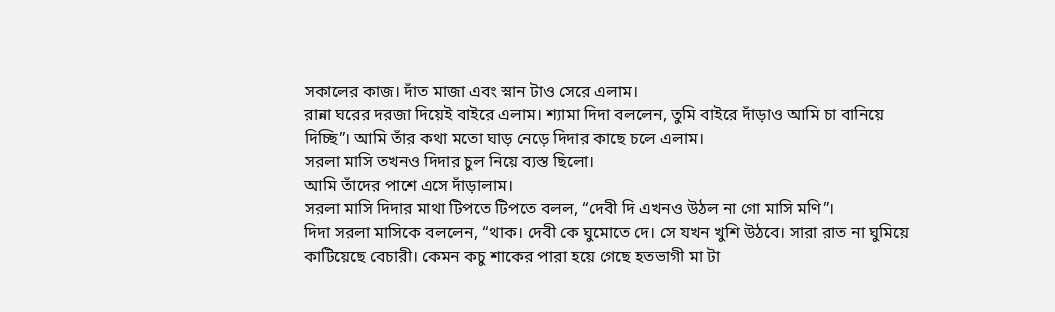সকালের কাজ। দাঁত মাজা এবং স্নান টাও সেরে এলাম।
রান্না ঘরের দরজা দিয়েই বাইরে এলাম। শ্যামা দিদা বললেন, তুমি বাইরে দাঁড়াও আমি চা বানিয়ে দিচ্ছি”। আমি তাঁর কথা মতো ঘাড় নেড়ে দিদার কাছে চলে এলাম।
সরলা মাসি তখনও দিদার চুল নিয়ে ব্যস্ত ছিলো।
আমি তাঁদের পাশে এসে দাঁড়ালাম।
সরলা মাসি দিদার মাথা টিপতে টিপতে বলল, “দেবী দি এখনও উঠল না গো মাসি মণি”।
দিদা সরলা মাসিকে বললেন, “থাক। দেবী কে ঘুমোতে দে। সে যখন খুশি উঠবে। সারা রাত না ঘুমিয়ে কাটিয়েছে বেচারী। কেমন কচু শাকের পারা হয়ে গেছে হতভাগী মা টা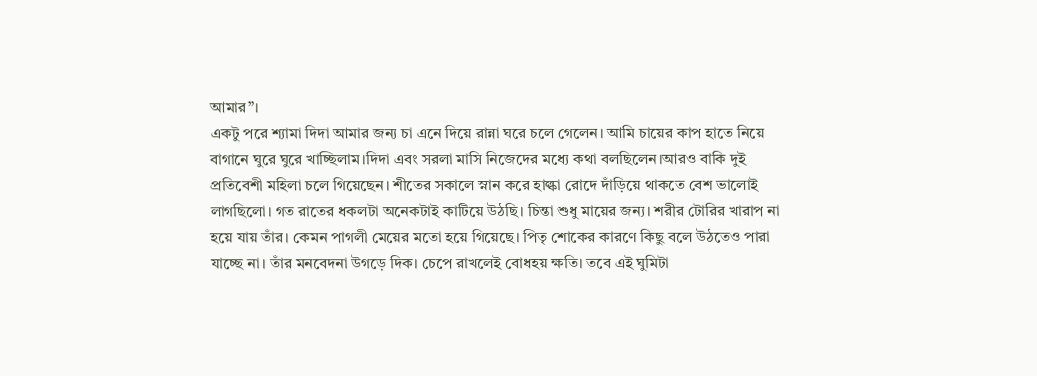আমার”।
একটু পরে শ্যামা দিদা আমার জন্য চা এনে দিয়ে রান্না ঘরে চলে গেলেন। আমি চায়ের কাপ হাতে নিয়ে বাগানে ঘুরে ঘুরে খাচ্ছিলাম।দিদা এবং সরলা মাসি নিজেদের মধ্যে কথা বলছিলেন।আরও বাকি দুই প্রতিবেশী মহিলা চলে গিয়েছেন। শীতের সকালে স্নান করে হাল্কা রোদে দাঁড়িয়ে থাকতে বেশ ভালোই লাগছিলো। গত রাতের ধকলটা অনেকটাই কাটিয়ে উঠছি। চিন্তা শুধু মায়ের জন্য। শরীর টোরির খারাপ না হয়ে যায় তাঁর। কেমন পাগলী মেয়ের মতো হয়ে গিয়েছে। পিতৃ শোকের কারণে কিছু বলে উঠতেও পারা যাচ্ছে না। তাঁর মনবেদনা উগড়ে দিক। চেপে রাখলেই বোধহয় ক্ষতি। তবে এই ঘুমিটা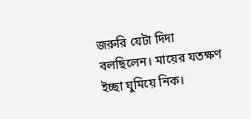জরুরি যেটা দিদা বলছিলেন। মায়ের যতক্ষণ ইচ্ছা ঘুমিয়ে নিক।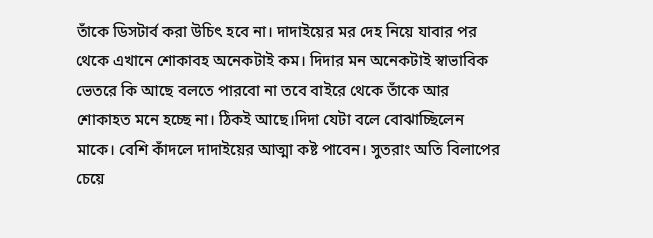তাঁকে ডিসটার্ব করা উচিৎ হবে না। দাদাইয়ের মর দেহ নিয়ে যাবার পর থেকে এখানে শোকাবহ অনেকটাই কম। দিদার মন অনেকটাই স্বাভাবিক ভেতরে কি আছে বলতে পারবো না তবে বাইরে থেকে তাঁকে আর শোকাহত মনে হচ্ছে না। ঠিকই আছে।দিদা যেটা বলে বোঝাচ্ছিলেন মাকে। বেশি কাঁদলে দাদাইয়ের আত্মা কষ্ট পাবেন। সুতরাং অতি বিলাপের চেয়ে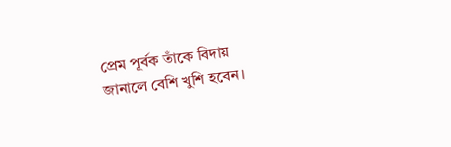প্রেম পূর্বক তাঁকে বিদায় জানালে বেশি খুশি হবেন।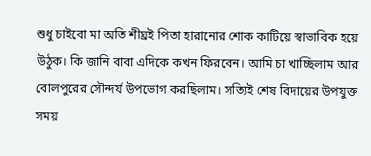শুধু চাইবো মা অতি শীঘ্রই পিতা হারানোর শোক কাটিয়ে স্বাভাবিক হয়ে উঠুক। কি জানি বাবা এদিকে কখন ফিরবেন। আমি চা খাচ্ছিলাম আর বোলপুরের সৌন্দর্য উপভোগ করছিলাম। সত্যিই শেষ বিদায়ের উপযুক্ত সময়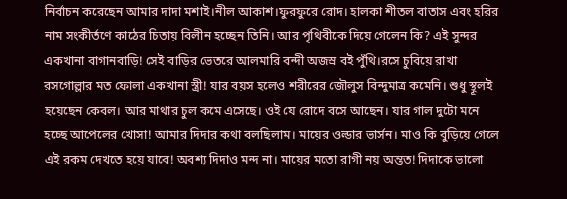নির্বাচন করেছেন আমার দাদা মশাই।নীল আকাশ।ফুরফুরে রোদ। হালকা শীতল বাতাস এবং হরির নাম সংকীর্তণে কাঠের চিতায় বিলীন হচ্ছেন তিনি। আর পৃথিবীকে দিয়ে গেলেন কি? এই সুন্দর একখানা বাগানবাড়ি! সেই বাড়ির ভেতরে আলমারি বন্দী অজস্র বই পুঁথি।রসে চুবিয়ে রাখা রসগোল্লার মত ফোলা একখানা স্ত্রী! যার বয়স হলেও শরীরের জৌলুস বিন্দুমাত্র কমেনি। শুধু স্থূলই হয়েছেন কেবল। আর মাথার চুল কমে এসেছে। ওই যে রোদে বসে আছেন। যার গাল দুটো মনে হচ্ছে আপেলের খোসা! আমার দিদার কথা বলছিলাম। মায়ের ওল্ডার ভার্সন। মাও কি বুড়িয়ে গেলে এই রকম দেখতে হয়ে যাবে! অবশ্য দিদাও মন্দ না। মায়ের মতো রাগী নয় অন্তত! দিদাকে ভালো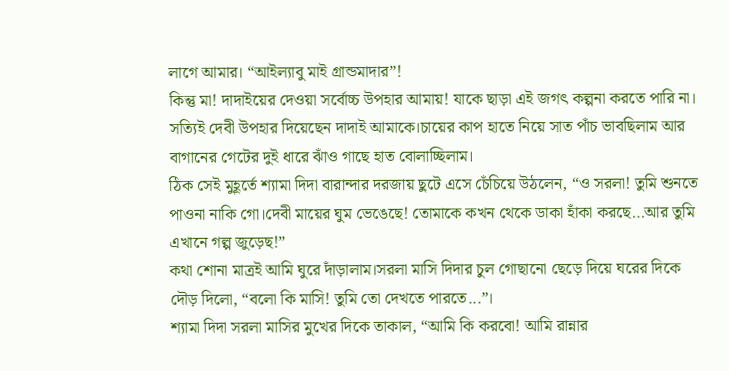লাগে আমার। “আইল্যাবু মাই গ্রান্ডমাদার”!
কিন্তু মা! দাদাইয়ের দেওয়া সর্বোচ্চ উপহার আমায়! যাকে ছাড়া এই জগৎ কল্পনা করতে পারি না। সত্যিই দেবী উপহার দিয়েছেন দাদাই আমাকে।চায়ের কাপ হাতে নিয়ে সাত পাঁচ ভাবছিলাম আর বাগানের গেটের দুই ধারে ঝাঁও গাছে হাত বোলাচ্ছিলাম।
ঠিক সেই মুহূর্তে শ্যামা দিদা বারান্দার দরজায় ছুটে এসে চেঁচিয়ে উঠলেন, “ও সরলা! তুমি শুনতে পাওনা নাকি গো।দেবী মায়ের ঘুম ভেঙেছে! তোমাকে কখন থেকে ডাকা হাঁকা করছে…আর তুমি এখানে গল্প জুড়েছ!”
কথা শোনা মাত্রই আমি ঘুরে দাঁড়ালাম।সরলা মাসি দিদার চুল গোছানো ছেড়ে দিয়ে ঘরের দিকে দৌড় দিলো, “বলো কি মাসি! তুমি তো দেখতে পারতে...”।
শ্যামা দিদা সরলা মাসির মুখের দিকে তাকাল, “আমি কি করবো! আমি রান্নার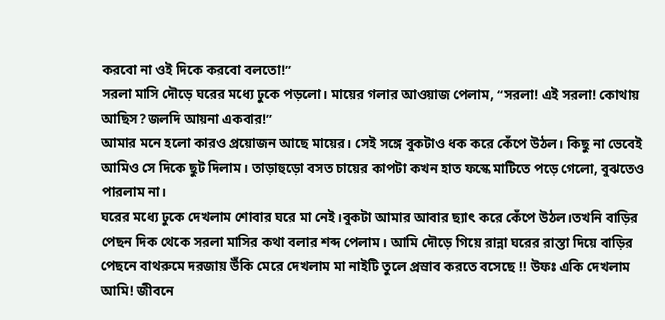করবো না ওই দিকে করবো বলতো!”
সরলা মাসি দৌড়ে ঘরের মধ্যে ঢুকে পড়লো। মায়ের গলার আওয়াজ পেলাম, “সরলা! এই সরলা! কোথায় আছিস?জলদি আয়না একবার!”
আমার মনে হলো কারও প্রয়োজন আছে মায়ের। সেই সঙ্গে বুকটাও ধক করে কেঁপে উঠল। কিছু না ভেবেই আমিও সে দিকে ছুট দিলাম। তাড়াহুড়ো বসত চায়ের কাপটা কখন হাত ফস্কে মাটিতে পড়ে গেলো, বুঝতেও পারলাম না।
ঘরের মধ্যে ঢুকে দেখলাম শোবার ঘরে মা নেই।বুকটা আমার আবার ছ্যাৎ করে কেঁপে উঠল।তখনি বাড়ির পেছন দিক থেকে সরলা মাসির কথা বলার শব্দ পেলাম। আমি দৌড়ে গিয়ে রান্না ঘরের রাস্তা দিয়ে বাড়ির পেছনে বাথরুমে দরজায় উঁকি মেরে দেখলাম মা নাইটি তুলে প্রস্রাব করতে বসেছে !! উফঃ একি দেখলাম আমি! জীবনে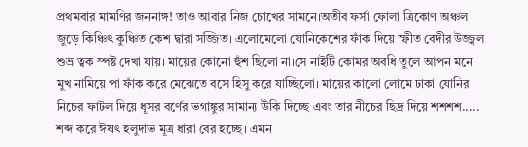প্রথমবার মামণির জননাঙ্গ! তাও আবার নিজ চোখের সামনে।অতীব ফর্সা ফোলা ত্রিকোণ অঞ্চল জুড়ে কিঞ্চিৎ কুঞ্চিত কেশ দ্বারা সজ্জিত। এলোমেলো যোনিকেশের ফাঁক দিয়ে স্ফীত বেদীর উজ্জ্বল শুভ্র ত্বক স্পষ্ট দেখা যায়। মায়ের কোনো হুঁশ ছিলো না।সে নাইটি কোমর অবধি তুলে আপন মনে মুখ নামিয়ে পা ফাঁক করে মেঝেতে বসে হিসু করে যাচ্ছিলো। মায়ের কালো লোমে ঢাকা যোনির নিচের ফাটল দিয়ে ধূসর বর্ণের ভগাঙ্কুর সামান্য উঁকি দিচ্ছে এবং তার নীচের ছিদ্র দিয়ে শশশশ..... শব্দ করে ঈষৎ হলুদাভ মূত্র ধারা বের হচ্ছে। এমন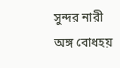সুন্দর নারী অঙ্গ বোধহয়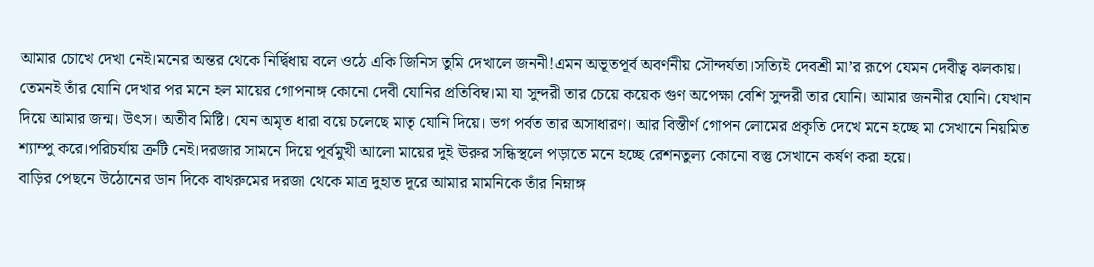আমার চোখে দেখা নেই।মনের অন্তর থেকে নির্দ্বিধায় বলে ওঠে একি জিনিস তুমি দেখালে জননী!এমন অভূতপূর্ব অবর্ণনীয় সৌন্দর্যতা।সত্যিই দেবশ্রী মা’র রূপে যেমন দেবীত্ব ঝলকায়। তেমনই তাঁর যোনি দেখার পর মনে হল মায়ের গোপনাঙ্গ কোনো দেবী যোনির প্রতিবিম্ব।মা যা সুন্দরী তার চেয়ে কয়েক গুণ অপেক্ষা বেশি সুন্দরী তার যোনি। আমার জননীর যোনি। যেখান দিয়ে আমার জন্ম। উৎস। অতীব মিষ্টি। যেন অমৃত ধারা বয়ে চলেছে মাতৃ যোনি দিয়ে। ভগ পর্বত তার অসাধারণ। আর বিস্তীর্ণ গোপন লোমের প্রকৃতি দেখে মনে হচ্ছে মা সেখানে নিয়মিত শ্যাম্পু করে।পরিচর্যায় ত্রুটি নেই।দরজার সামনে দিয়ে পূর্বমুখী আলো মায়ের দুই ঊরুর সন্ধিস্থলে পড়াতে মনে হচ্ছে রেশনতুল্য কোনো বস্তু সেখানে কর্ষণ করা হয়ে।
বাড়ির পেছনে উঠোনের ডান দিকে বাথরুমের দরজা থেকে মাত্র দুহাত দূরে আমার মামনিকে তাঁর নিম্নাঙ্গ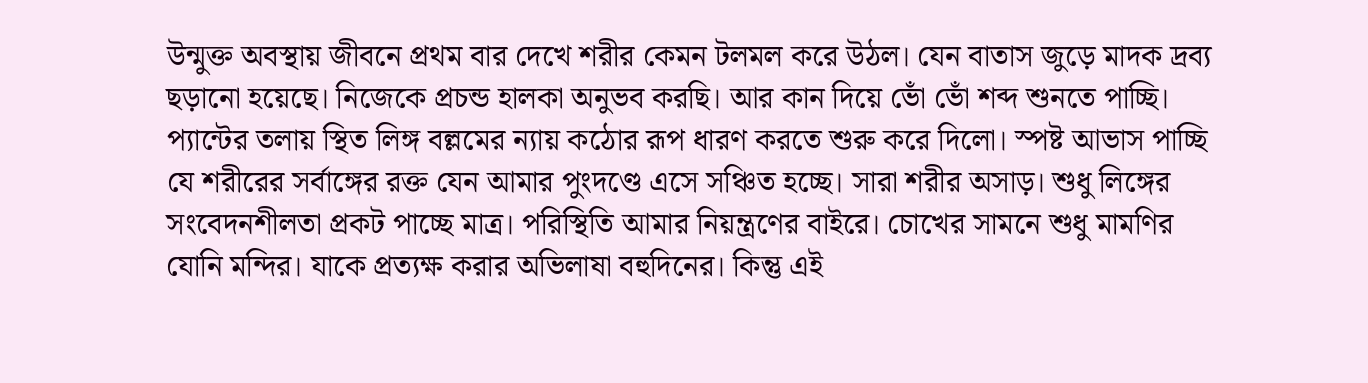উন্মুক্ত অবস্থায় জীবনে প্রথম বার দেখে শরীর কেমন টলমল করে উঠল। যেন বাতাস জুড়ে মাদক দ্রব্য ছড়ানো হয়েছে। নিজেকে প্রচন্ড হালকা অনুভব করছি। আর কান দিয়ে ভোঁ ভোঁ শব্দ শুনতে পাচ্ছি। প্যান্টের তলায় স্থিত লিঙ্গ বল্লমের ন্যায় কঠোর রূপ ধারণ করতে শুরু করে দিলো। স্পষ্ট আভাস পাচ্ছি যে শরীরের সর্বাঙ্গের রক্ত যেন আমার পুংদণ্ডে এসে সঞ্চিত হচ্ছে। সারা শরীর অসাড়। শুধু লিঙ্গের সংবেদনশীলতা প্রকট পাচ্ছে মাত্র। পরিস্থিতি আমার নিয়ন্ত্রণের বাইরে। চোখের সামনে শুধু মামণির যোনি মন্দির। যাকে প্রত্যক্ষ করার অভিলাষা বহুদিনের। কিন্তু এই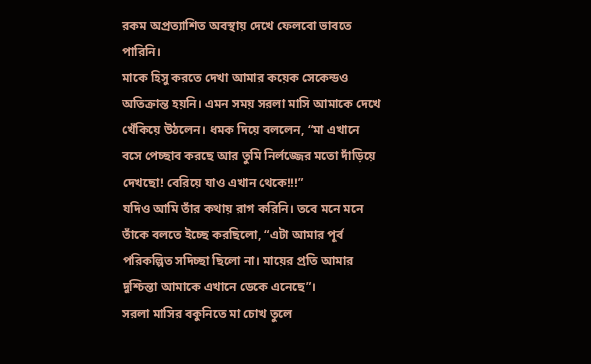রকম অপ্রত্যাশিত অবস্থায় দেখে ফেলবো ভাবতে পারিনি।
মাকে হিসু করতে দেখা আমার কয়েক সেকেন্ডও অতিক্রান্ত হয়নি। এমন সময় সরলা মাসি আমাকে দেখে খেঁকিয়ে উঠলেন। ধমক দিয়ে বললেন, “মা এখানে বসে পেচ্ছাব করছে আর তুমি নির্লজ্জের মতো দাঁড়িয়ে দেখছো! বেরিয়ে যাও এখান থেকে!!!”
যদিও আমি তাঁর কথায় রাগ করিনি। তবে মনে মনে তাঁকে বলতে ইচ্ছে করছিলো, “এটা আমার পূর্ব পরিকল্পিত সদিচ্ছা ছিলো না। মায়ের প্রতি আমার দুশ্চিন্তা আমাকে এখানে ডেকে এনেছে”।
সরলা মাসির বকুনিতে মা চোখ তুলে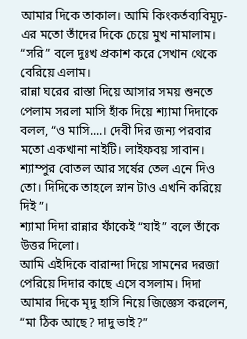আমার দিকে তাকাল। আমি কিংকর্তব্যবিমূঢ়-এর মতো তাঁদের দিকে চেয়ে মুখ নামালাম। “সরি” বলে দুঃখ প্রকাশ করে সেখান থেকে বেরিয়ে এলাম।
রান্না ঘরের রাস্তা দিয়ে আসার সময় শুনতে পেলাম সরলা মাসি হাঁক দিয়ে শ্যামা দিদাকে বলল, “ও মাসি....। দেবী দির জন্য পরবার মতো একখানা নাইটি। লাইফবয় সাবান। শ্যাম্পুর বোতল আর সর্ষের তেল এনে দিও তো। দিদিকে তাহলে স্নান টাও এখনি করিয়ে দিই”।
শ্যামা দিদা রান্নার ফাঁকেই “যাই” বলে তাঁকে উত্তর দিলো।
আমি এইদিকে বারান্দা দিয়ে সামনের দরজা পেরিয়ে দিদার কাছে এসে বসলাম। দিদা আমার দিকে মৃদু হাসি নিয়ে জিজ্ঞেস করলেন, “মা ঠিক আছে? দাদু ভাই?”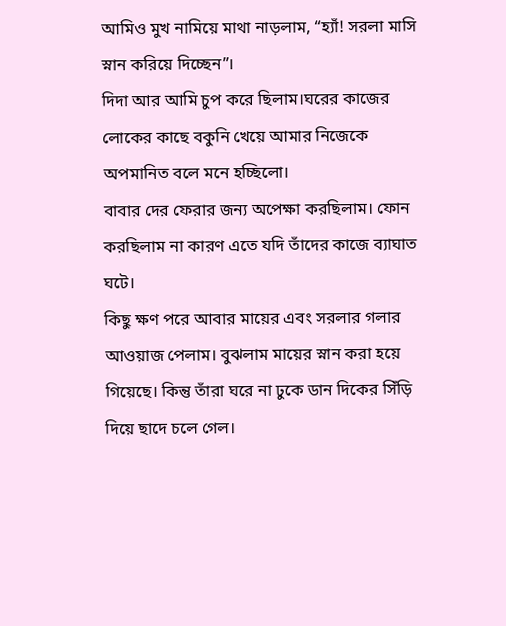আমিও মুখ নামিয়ে মাথা নাড়লাম, “হ্যাঁ! সরলা মাসি স্নান করিয়ে দিচ্ছেন”।
দিদা আর আমি চুপ করে ছিলাম।ঘরের কাজের লোকের কাছে বকুনি খেয়ে আমার নিজেকে অপমানিত বলে মনে হচ্ছিলো।
বাবার দের ফেরার জন্য অপেক্ষা করছিলাম। ফোন করছিলাম না কারণ এতে যদি তাঁদের কাজে ব্যাঘাত ঘটে।
কিছু ক্ষণ পরে আবার মায়ের এবং সরলার গলার আওয়াজ পেলাম। বুঝলাম মায়ের স্নান করা হয়ে গিয়েছে। কিন্তু তাঁরা ঘরে না ঢুকে ডান দিকের সিঁড়ি দিয়ে ছাদে চলে গেল।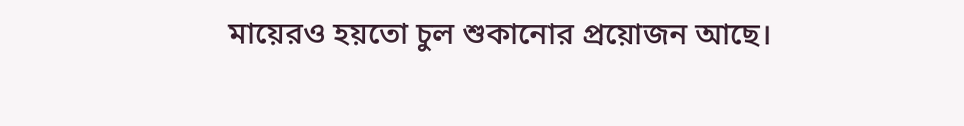মায়েরও হয়তো চুল শুকানোর প্রয়োজন আছে।